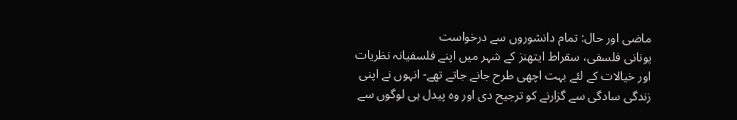ماضی اور حال: تمام دانشوروں سے درخواست
یونانی فلسفی، سقراط ایتھنز کے شہر میں اپنے فلسفیانہ نظریات اور خیالات کے لئے بہت اچھی طرح جانے جاتے تھے- انہوں نے اپنی زندگی سادگی سے گزارنے کو ترجیح دی اور وہ پیدل ہی لوگوں سے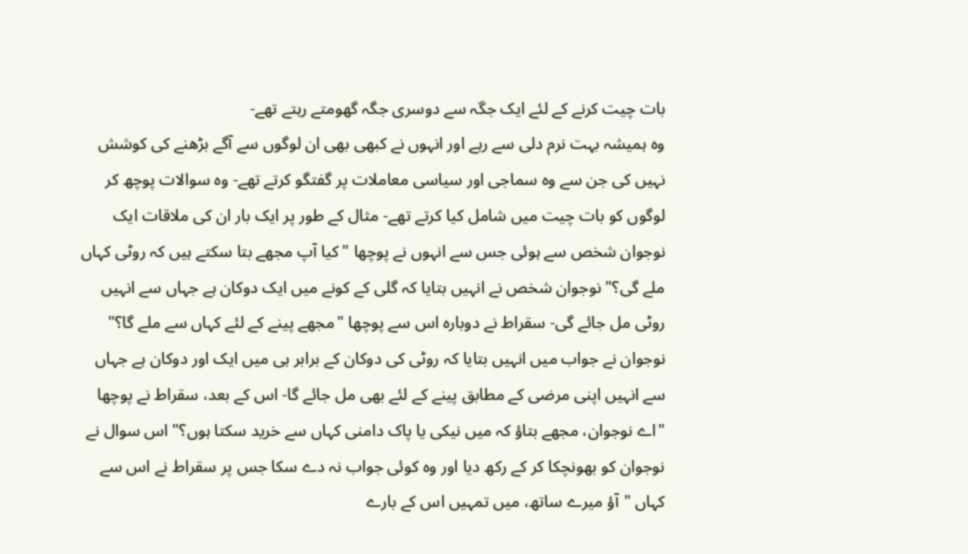بات چیت کرنے کے لئے ایک جگہ سے دوسری جگہ گھومتے رہتے تھے-
وہ ہمیشہ بہت نرم دلی سے رہے اور انہوں نے کبھی بھی ان لوگوں سے آگے بڑھنے کی کوشش نہیں کی جن سے وہ سماجی اور سیاسی معاملات پر گفتگو کرتے تھے- وہ سوالات پوچھ کر لوگوں کو بات چیت میں شامل کیا کرتے تھے- مثال کے طور پر ایک بار ان کی ملاقات ایک نوجوان شخص سے ہوئی جس سے انہوں نے پوچھا "کیا آپ مجھے بتا سکتے ہیں کہ روٹی کہاں ملے گی؟" نوجوان شخص نے انہیں بتایا کہ گلی کے کونے میں ایک دوکان ہے جہاں سے انہیں روٹی مل جائے گی- سقراط نے دوبارہ اس سے پوچھا "مجھے پینے کے لئے کہاں سے ملے گا؟" نوجوان نے جواب میں انہیں بتایا کہ روٹی کی دوکان کے برابر ہی میں ایک اور دوکان ہے جہاں سے انہیں اپنی مرضی کے مطابق پینے کے لئے بھی مل جائے گا- اس کے بعد، سقراط نے پوچھا "اے نوجوان، مجھے بتاؤ کہ میں نیکی یا پاک دامنی کہاں سے خرید سکتا ہوں؟" اس سوال نے نوجوان کو بھونچکا کر کے رکھ دیا اور وہ کوئی جواب نہ دے سکا جس پر سقراط نے اس سے کہاں "آؤ میرے ساتھ، میں تمہیں اس کے بارے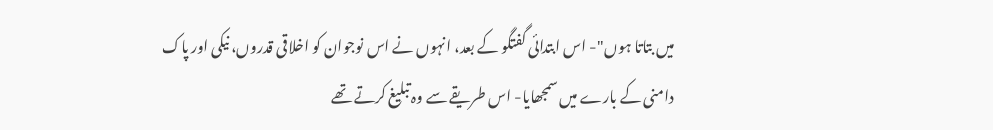میں بتاتا ہوں"- اس ابتدائی گفتگو کے بعد، انہوں نے اس نوجوان کو اخلاقی قدروں، نیکی اور پاک دامنی کے بارے میں سمجھایا- اس طریقے سے وہ تبلیغ کرتے تھے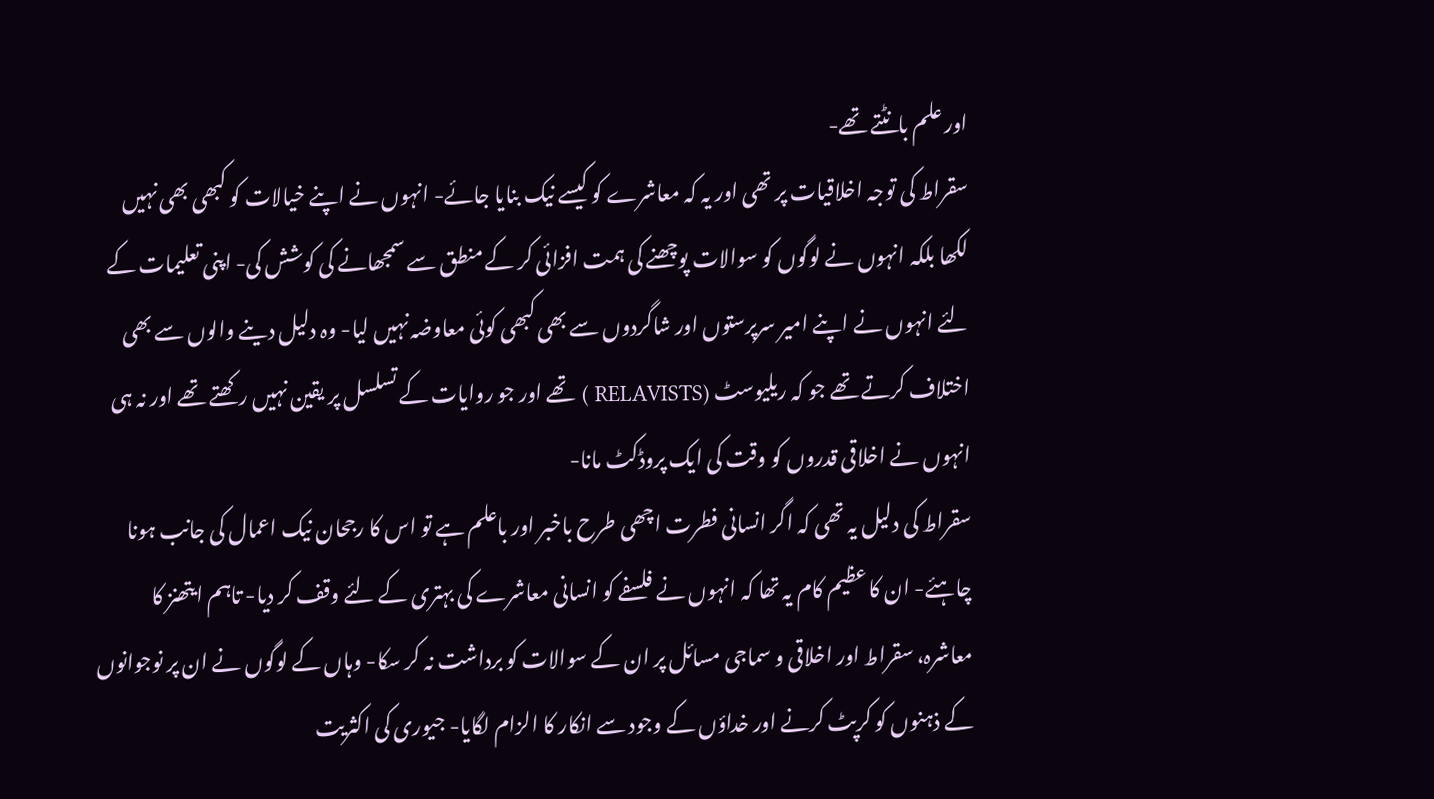اور علم بانٹتے تھے-
سقراط کی توجہ اخلاقیات پر تھی اور یہ کہ معاشرے کو کیسے نیک بنایا جائے- انہوں نے اپنے خیالات کو کبھی بھی نہیں لکھا بلکہ انہوں نے لوگوں کو سوالات پوچھنے کی ہمت افزائی کر کے منطق سے سمجھانے کی کوشش کی- اپنی تعلیمات کے لئے انہوں نے اپنے امیر سرپرستوں اور شاگردوں سے بھی کبھی کوئی معاوضہ نہیں لیا- وہ دلیل دینے والوں سے بھی اختلاف کرتے تھے جو کہ ریلیوسٹ (RELAVISTS ) تھے اور جو روایات کے تسلسل پر یقین نہیں رکھتے تھے اور نہ ہی انہوں نے اخلاقی قدروں کو وقت کی ایک پروڈکٹ مانا-
سقراط کی دلیل یہ تھی کہ اگر انسانی فطرت اچھی طرح باخبر اور باعلم ہے تو اس کا رجحان نیک اعمال کی جانب ہونا چاہئے- ان کا عظیم کام یہ تھا کہ انہوں نے فلسفے کو انسانی معاشرے کی بہتری کے لئے وقف کر دیا- تاہم ایتھنز کا معاشرہ، سقراط اور اخلاقی و سماجی مسائل پر ان کے سوالات کو برداشت نہ کر سکا- وہاں کے لوگوں نے ان پر نوجوانوں کے ذہنوں کو کرپٹ کرنے اور خداؤں کے وجود سے انکار کا الزام لگایا- جیوری کی اکثریت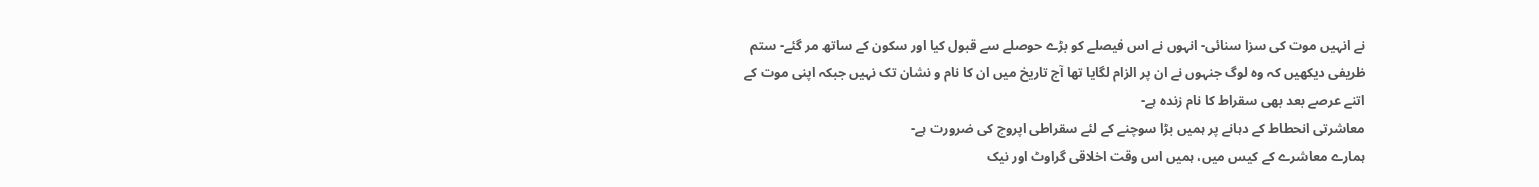نے انہیں موت کی سزا سنائی- انہوں نے اس فیصلے کو بڑے حوصلے سے قبول کیا اور سکون کے ساتھ مر گئے- ستم ظریفی دیکھیں کہ وہ لوگ جنہوں نے ان پر الزام لگایا تھا آج تاریخ میں ان کا نام و نشان تک نہیں جبکہ اپنی موت کے اتنے عرصے بعد بھی سقراط کا نام زندہ ہے-
معاشرتی انحطاط کے دہانے پر ہمیں بڑا سوچنے کے لئے سقراطی اپروچ کی ضرورت ہے-
ہمارے معاشرے کے کیس میں، ہمیں اس وقت اخلاقی گراوٹ اور نیک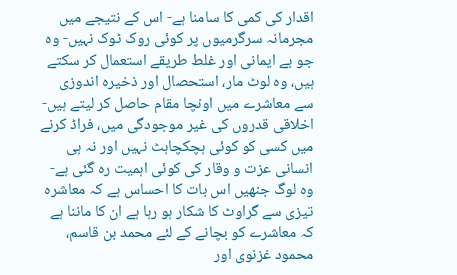اقدار کی کمی کا سامنا ہے- اس کے نتیجے میں مجرمانہ سرگرمیوں پر کوئی روک ٹوک نہیں- وہ جو بے ایمانی اور غلط طریقے استعمال کر سکتے ہیں، وہ لوٹ مار، استحصال اور ذخیرہ اندوزی سے معاشرے میں اونچا مقام حاصل کر لیتے ہیں- اخلاقی قدروں کی غیر موجودگی میں، فراڈ کرنے میں کسی کو کوئی ہچکچاہٹ نہیں اور نہ ہی انسانی عزت و وقار کی کوئی اہمیت رہ گئی ہے-
وہ لوگ جنھیں اس بات کا احساس ہے کہ معاشرہ تیزی سے گراوٹ کا شکار ہو رہا ہے ان کا ماننا ہے کہ معاشرے کو بچانے کے لئے محمد بن قاسم، محمود غزنوی اور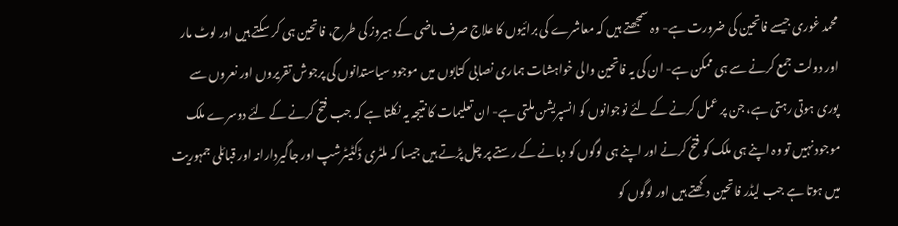محمد غوری جیسے فاتحین کی ضرورت ہے- وہ سمجھتے ہیں کہ معاشرے کی برائیوں کا علاج صرف ماضی کے ہیروز کی طرح، فاتحین ہی کر سکتے ہیں اور لوٹ مار اور دولت جمع کرنے سے ہی ممکن ہے- ان کی یہ فاتحین والی خواہشات ہماری نصابی کتابوں میں موجود سیاستدانوں کی پرجوش تقریروں اور نعروں سے پوری ہوتی رہتی ہے، جن پر عمل کرنے کے لئے نوجوانوں کو انسپریشن ملتی ہے- ان تعلیمات کا نتیجہ یہ نکلتا ہے کہ جب فتح کرنے کے لئے دوسرے ملک موجود نہیں تو وہ اپنے ہی ملک کو فتح کرنے اور اپنے ہی لوگوں کو دبانے کے رستے پر چل پڑتے ہیں جیسا کہ ملٹری ڈکٹیٹرشپ اور جاگیردارانہ اور قبائلی جمہوریت میں ہوتا ہے جب لیڈر فاتحین دکھتے ہیں اور لوگوں کو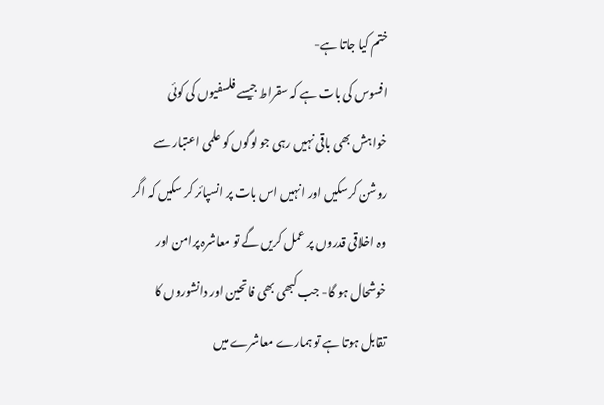ختم کیا جاتا ہے-
افسوس کی بات ہے کہ سقراط جیسے فلسفیوں کی کوئی خواہش بھی باقی نہیں رہی جو لوگوں کو علمی اعتبار سے روشن کرسکیں اور انہیں اس بات پر انسپائر کر سکیں کہ اگر وہ اخلاقی قدروں پر عمل کریں گے تو معاشرہ پرامن اور خوشحال ہو گا- جب کبھی بھی فاتحین اور دانشوروں کا تقابل ہوتا ہے تو ہمارے معاشرے میں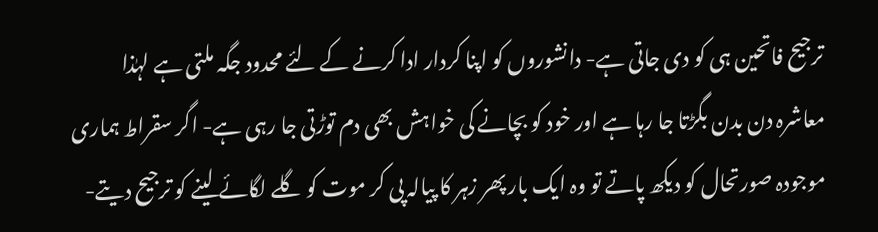ترجیح فاتحین ہی کو دی جاتی ہے- دانشوروں کو اپنا کردار ادا کرنے کے لئے محدود جگہ ملتی ہے لہٰذا معاشرہ دن بدن بگڑتا جا رہا ہے اور خود کو بچانے کی خواہش بھی دم توڑتی جا رہی ہے- اگر سقراط ہماری موجودہ صورتحال کو دیکھ پاتے تو وہ ایک بار پھر زہر کا پیالہ پی کر موت کو گلے لگائے لینے کو ترجیح دیتے-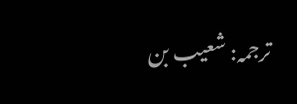ترجمہ: شعیب بن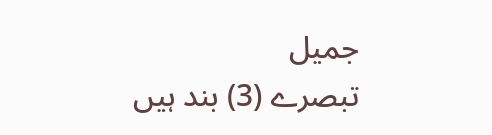جمیل
تبصرے (3) بند ہیں